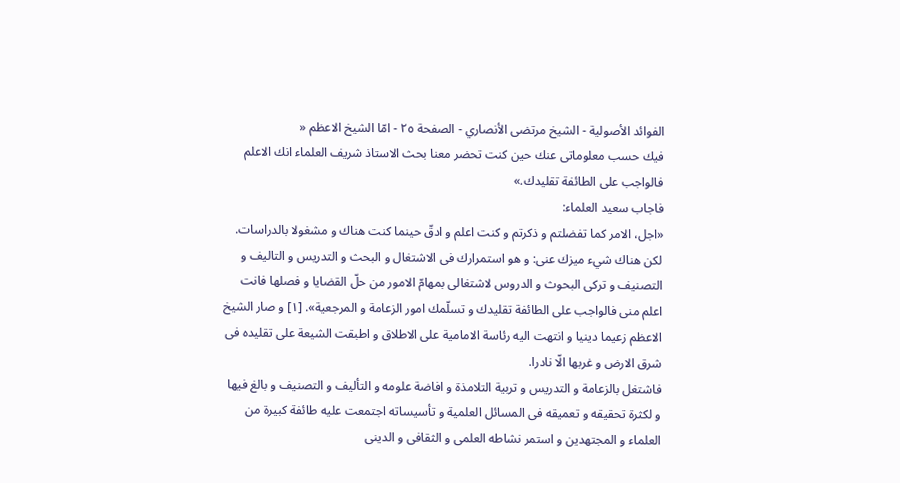الفوائد الأصولية - الشيخ مرتضى الأنصاري - الصفحة ٢٥ - امّا الشيخ الاعظم «
فيك حسب معلوماتى عنك حين كنت تحضر معنا بحث الاستاذ شريف العلماء انك الاعلم فالواجب على الطائفة تقليدك.»
فاجاب سعيد العلماء:
«اجل، الامر كما تفضلتم و ذكرتم و كنت اعلم و ادقّ حينما كنت هناك و مشغولا بالدراسات. لكن هناك شيء ميزك عنى: و هو استمرارك فى الاشتغال و البحث و التدريس و التاليف و التصنيف و تركى البحوث و الدروس لاشتغالى بمهامّ الامور من حلّ القضايا و فصلها فانت اعلم منى فالواجب على الطائفة تقليدك و تسلّمك امور الزعامة و المرجعية». [١] و صار الشيخ الاعظم زعيما دينيا و انتهت اليه رئاسة الامامية على الاطلاق و اطبقت الشيعة على تقليده فى شرق الارض و غربها الّا نادرا.
فاشتغل بالزعامة و التدريس و تربية التلامذة و افاضة علومه و التأليف و التصنيف و بالغ فيها و لكثرة تحقيقه و تعميقه فى المسائل العلمية و تأسيساته اجتمعت عليه طائفة كبيرة من العلماء و المجتهدين و استمر نشاطه العلمى و الثقافى و الدينى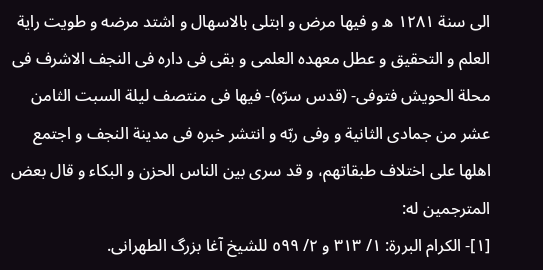الى سنة ١٢٨١ ه و فيها مرض و ابتلى بالاسهال و اشتد مرضه و طويت راية العلم و التحقيق و عطل معهده العلمى و بقى فى داره فى النجف الاشرف فى محلة الحويش فتوفى- (قدس سرّه)- فيها فى منتصف ليلة السبت الثامن عشر من جمادى الثانية و وفى ربّه و انتشر خبره فى مدينة النجف و اجتمع اهلها على اختلاف طبقاتهم، و قد سرى بين الناس الحزن و البكاء و قال بعض المترجمين له:
[١]- الكرام البررة: ١/ ٣١٣ و ٢/ ٥٩٩ للشيخ آغا بزرگ الطهرانى.